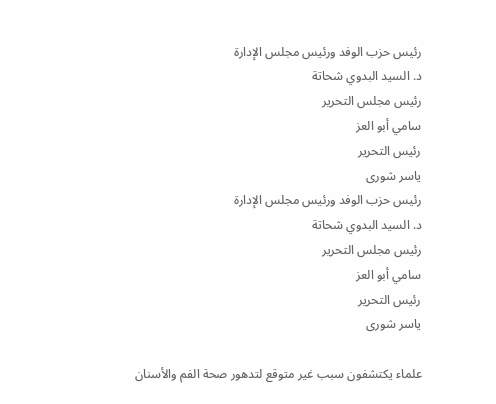رئيس حزب الوفد ورئيس مجلس الإدارة
د. السيد البدوي شحاتة
رئيس مجلس التحرير
سامي أبو العز
رئيس التحرير
ياسر شورى
رئيس حزب الوفد ورئيس مجلس الإدارة
د. السيد البدوي شحاتة
رئيس مجلس التحرير
سامي أبو العز
رئيس التحرير
ياسر شورى

علماء يكتشفون سبب غير متوقع لتدهور صحة الفم والأسنان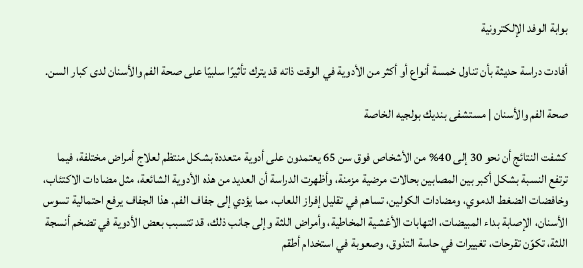بوابة الوفد الإلكترونية

أفادت دراسة حديثة بأن تناول خمسة أنواع أو أكثر من الأدوية في الوقت ذاته قد يترك تأثيرًا سلبيًا على صحة الفم والأسنان لدى كبار السن.

صحة الفم والأسنان | مستشفى بنديك بولجيه الخاصة

كشفت النتائج أن نحو 30 إلى 40% من الأشخاص فوق سن 65 يعتمدون على أدوية متعددة بشكل منتظم لعلاج أمراض مختلفة، فيما ترتفع النسبة بشكل أكبر بين المصابين بحالات مرضية مزمنة، وأظهرت الدراسة أن العديد من هذه الأدوية الشائعة، مثل مضادات الاكتئاب، وخافضات الضغط الدموي، ومضادات الكولين، تساهم في تقليل إفراز اللعاب، مما يؤدي إلى جفاف الفم. هذا الجفاف يرفع احتمالية تسوس الأسنان، الإصابة بداء المبيضات، التهابات الأغشية المخاطية، وأمراض اللثة وإلى جانب ذلك، قد تتسبب بعض الأدوية في تضخم أنسجة اللثة، تكوّن تقرحات، تغييرات في حاسة التذوق، وصعوبة في استخدام أطقم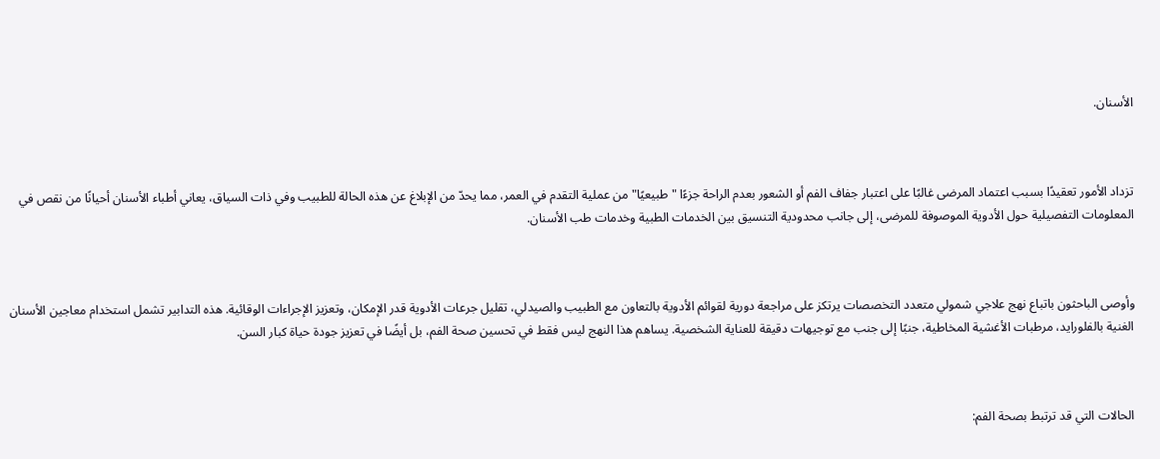الأسنان.



تزداد الأمور تعقيدًا بسبب اعتماد المرضى غالبًا على اعتبار جفاف الفم أو الشعور بعدم الراحة جزءًا "طبيعيًا" من عملية التقدم في العمر، مما يحدّ من الإبلاغ عن هذه الحالة للطبيب وفي ذات السياق، يعاني أطباء الأسنان أحيانًا من نقص في المعلومات التفصيلية حول الأدوية الموصوفة للمرضى، إلى جانب محدودية التنسيق بين الخدمات الطبية وخدمات طب الأسنان.



وأوصى الباحثون باتباع نهج علاجي شمولي متعدد التخصصات يرتكز على مراجعة دورية لقوائم الأدوية بالتعاون مع الطبيب والصيدلي، تقليل جرعات الأدوية قدر الإمكان، وتعزيز الإجراءات الوقائية. هذه التدابير تشمل استخدام معاجين الأسنان الغنية بالفلورايد، مرطبات الأغشية المخاطية، جنبًا إلى جنب مع توجيهات دقيقة للعناية الشخصية. يساهم هذا النهج ليس فقط في تحسين صحة الفم، بل أيضًا في تعزيز جودة حياة كبار السن.



الحالات التي قد ترتبط بصحة الفم: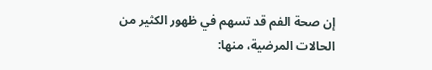إن صحة الفم قد تسهم في ظهور الكثير من الحالات المرضية، منها: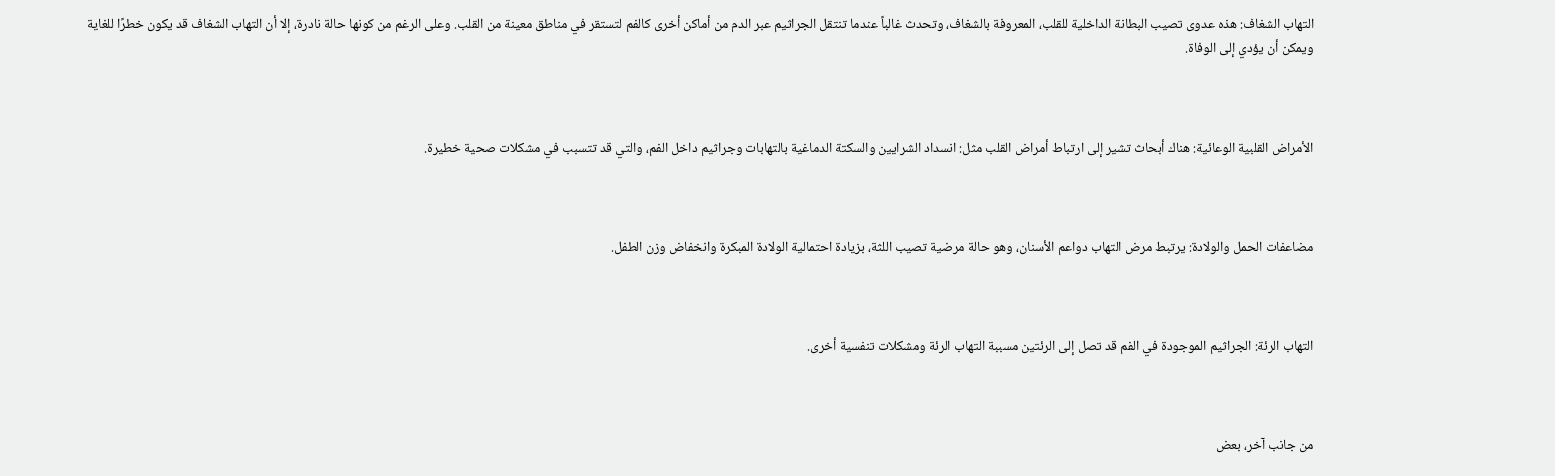التهاب الشغاف: هذه عدوى تصيب البطانة الداخلية للقلب، المعروفة بالشغاف، وتحدث غالباً عندما تنتقل الجراثيم عبر الدم من أماكن أخرى كالفم لتستقر في مناطق معينة من القلب. وعلى الرغم من كونها حالة نادرة، إلا أن التهاب الشغاف قد يكون خطرًا للغاية ويمكن أن يؤدي إلى الوفاة.



الأمراض القلبية الوعائية: هناك أبحاث تشير إلى ارتباط أمراض القلب مثل: انسداد الشرايين والسكتة الدماغية بالتهابات وجراثيم داخل الفم، والتي قد تتسبب في مشكلات صحية خطيرة.



مضاعفات الحمل والولادة: يرتبط مرض التهاب دواعم الأسنان، وهو حالة مرضية تصيب اللثة، بزيادة احتمالية الولادة المبكرة وانخفاض وزن الطفل.



التهاب الرئة: الجراثيم الموجودة في الفم قد تصل إلى الرئتين مسببة التهاب الرئة ومشكلات تنفسية أخرى.



من جانب آخر، بعض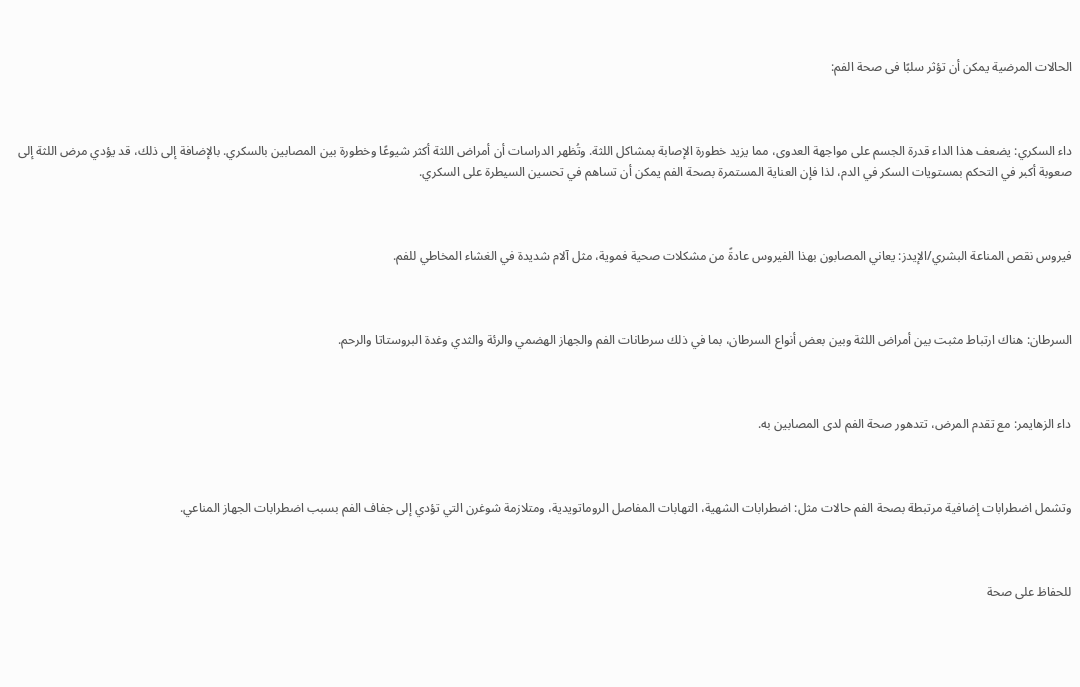الحالات المرضية يمكن أن تؤثر سلبًا فى صحة الفم:



داء السكري: يضعف هذا الداء قدرة الجسم على مواجهة العدوى، مما يزيد خطورة الإصابة بمشاكل اللثة. وتُظهر الدراسات أن أمراض اللثة أكثر شيوعًا وخطورة بين المصابين بالسكري. بالإضافة إلى ذلك، قد يؤدي مرض اللثة إلى صعوبة أكبر في التحكم بمستويات السكر في الدم، لذا فإن العناية المستمرة بصحة الفم يمكن أن تساهم في تحسين السيطرة على السكري.



فيروس نقص المناعة البشري/الإيدز: يعاني المصابون بهذا الفيروس عادةً من مشكلات صحية فموية، مثل آلام شديدة في الغشاء المخاطي للفم.



السرطان: هناك ارتباط مثبت بين أمراض اللثة وبين بعض أنواع السرطان، بما في ذلك سرطانات الفم والجهاز الهضمي والرئة والثدي وغدة البروستاتا والرحم.



داء الزهايمر: مع تقدم المرض، تتدهور صحة الفم لدى المصابين به.



وتشمل اضطرابات إضافية مرتبطة بصحة الفم حالات مثل: اضطرابات الشهية، التهابات المفاصل الروماتويدية، ومتلازمة شوغرن التي تؤدي إلى جفاف الفم بسبب اضطرابات الجهاز المناعي.



للحفاظ على صحة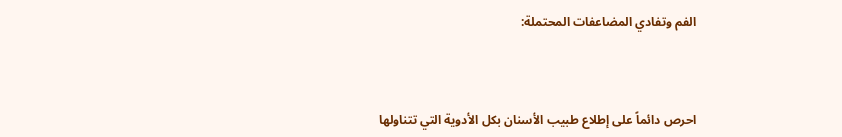الفم وتفادي المضاعفات المحتملة:



احرص دائماً على إطلاع طبيب الأسنان بكل الأدوية التي تتناولها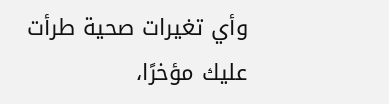وأي تغيرات صحية طرأت عليك مؤخرًا،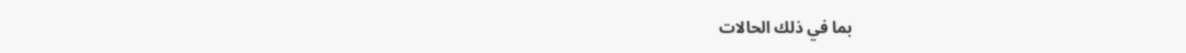بما في ذلك الحالات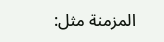المزمنة مثل: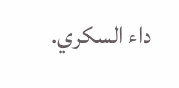داء السكري.